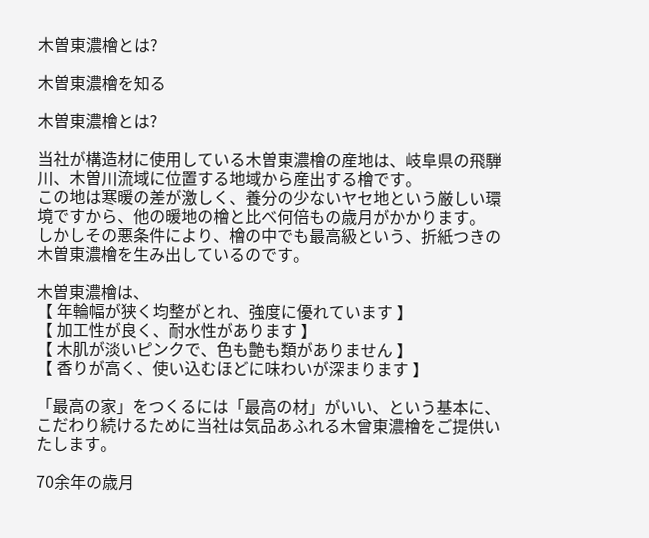木曽東濃檜とは?

木曽東濃檜を知る

木曽東濃檜とは?

当社が構造材に使用している木曽東濃檜の産地は、岐阜県の飛騨川、木曽川流域に位置する地域から産出する檜です。
この地は寒暖の差が激しく、養分の少ないヤセ地という厳しい環境ですから、他の暖地の檜と比べ何倍もの歳月がかかります。
しかしその悪条件により、檜の中でも最高級という、折紙つきの木曽東濃檜を生み出しているのです。

木曽東濃檜は、
【 年輪幅が狭く均整がとれ、強度に優れています 】
【 加工性が良く、耐水性があります 】
【 木肌が淡いピンクで、色も艶も類がありません 】
【 香りが高く、使い込むほどに味わいが深まります 】

「最高の家」をつくるには「最高の材」がいい、という基本に、
こだわり続けるために当社は気品あふれる木曾東濃檜をご提供いたします。

70余年の歳月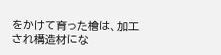をかけて育った檜は、加工され構造材にな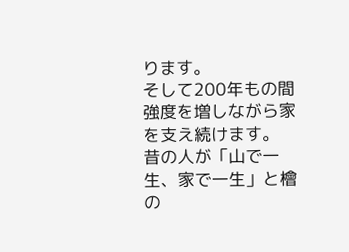ります。
そして200年もの間強度を増しながら家を支え続けます。
昔の人が「山で一生、家で一生」と檜の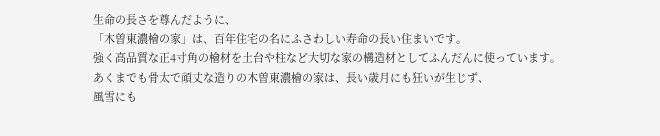生命の長さを尊んだように、
「木曽東濃檜の家」は、百年住宅の名にふさわしい寿命の長い住まいです。
強く高品質な正4寸角の檜材を土台や柱など大切な家の構造材としてふんだんに使っています。
あくまでも骨太で頑丈な造りの木曽東濃檜の家は、長い歳月にも狂いが生じず、
風雪にも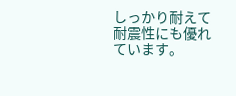しっかり耐えて耐震性にも優れています。